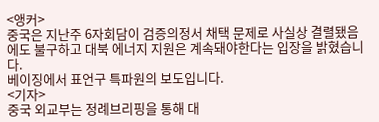<앵커>
중국은 지난주 6자회담이 검증의정서 채택 문제로 사실상 결렬됐음에도 불구하고 대북 에너지 지원은 계속돼야한다는 입장을 밝혔습니다.
베이징에서 표언구 특파원의 보도입니다.
<기자>
중국 외교부는 정례브리핑을 통해 대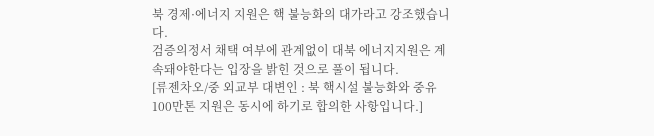북 경제·에너지 지원은 핵 불능화의 대가라고 강조했습니다.
검증의정서 채택 여부에 관계없이 대북 에너지지원은 계속돼야한다는 입장을 밝힌 것으로 풀이 됩니다.
[류젠차오/중 외교부 대변인 : 북 핵시설 불능화와 중유 100만톤 지원은 동시에 하기로 합의한 사항입니다.]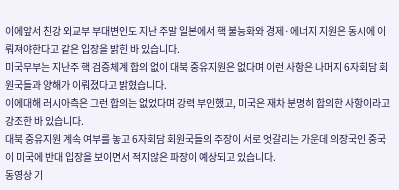이에앞서 친강 외교부 부대변인도 지난 주말 일본에서 핵 불능화와 경제·에너지 지원은 동시에 이뤄져야한다고 같은 입장을 밝힌 바 있습니다.
미국무부는 지난주 핵 검증체계 합의 없이 대북 중유지원은 없다며 이런 사항은 나머지 6자회담 회원국들과 양해가 이뤄졌다고 밝혔습니다.
이에대해 러시아측은 그런 합의는 없었다며 강력 부인했고, 미국은 재차 분명히 합의한 사항이라고 강조한 바 있습니다.
대북 중유지원 계속 여부를 놓고 6자회담 회원국들의 주장이 서로 엇갈리는 가운데 의장국인 중국이 미국에 반대 입장을 보이면서 적지않은 파장이 예상되고 있습니다.
동영상 기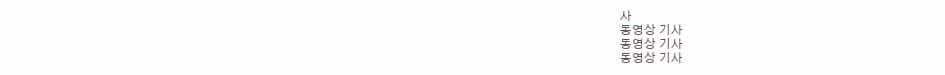사
동영상 기사
동영상 기사
동영상 기사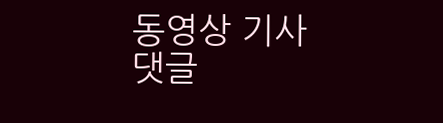동영상 기사
댓글